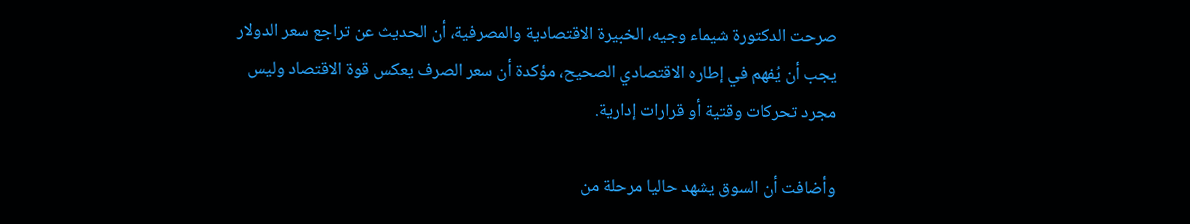صرحت الدكتورة شيماء وجيه، الخبيرة الاقتصادية والمصرفية، أن الحديث عن تراجع سعر الدولار يجب أن يُفهم في إطاره الاقتصادي الصحيح، مؤكدة أن سعر الصرف يعكس قوة الاقتصاد وليس مجرد تحركات وقتية أو قرارات إدارية.

وأضافت أن السوق يشهد حاليا مرحلة من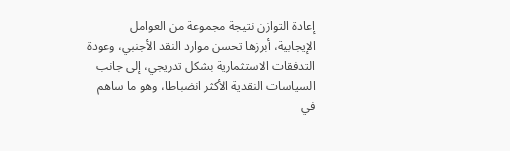إعادة التوازن نتيجة مجموعة من العوامل الإيجابية، أبرزها تحسن موارد النقد الأجنبي، وعودة التدفقات الاستثمارية بشكل تدريجي، إلى جانب السياسات النقدية الأكثر انضباطا، وهو ما ساهم في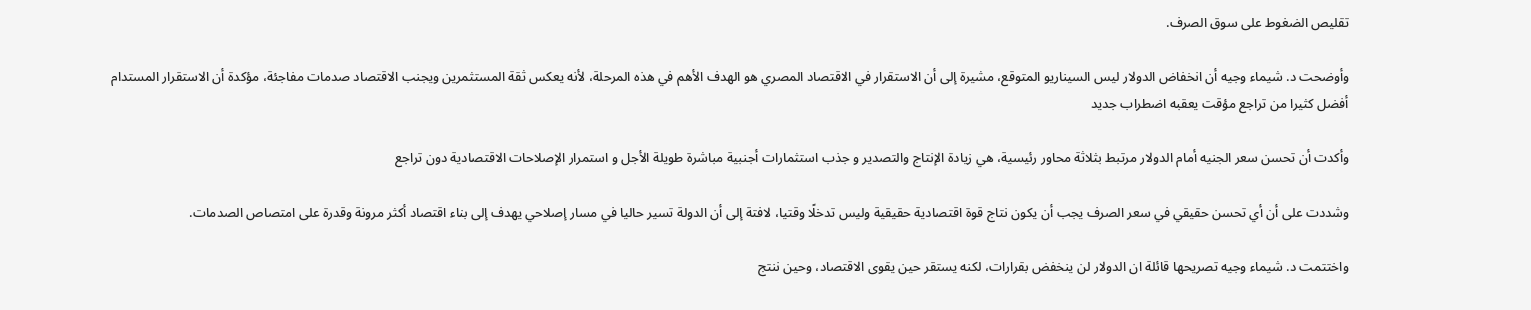تقليص الضغوط على سوق الصرف.

وأوضحت د. شيماء وجيه أن انخفاض الدولار ليس السيناريو المتوقع، مشيرة إلى أن الاستقرار في الاقتصاد المصري هو الهدف الأهم في هذه المرحلة، لأنه يعكس ثقة المستثمرين ويجنب الاقتصاد صدمات مفاجئة، مؤكدة أن الاستقرار المستدام أفضل كثيرا من تراجع مؤقت يعقبه اضطراب جديد

وأكدت أن تحسن سعر الجنيه أمام الدولار مرتبط بثلاثة محاور رئيسية، هي زيادة الإنتاج والتصدير و جذب استثمارات أجنبية مباشرة طويلة الأجل و استمرار الإصلاحات الاقتصادية دون تراجع

وشددت على أن أي تحسن حقيقي في سعر الصرف يجب أن يكون نتاج قوة اقتصادية حقيقية وليس تدخلًا وقتيا، لافتة إلى أن الدولة تسير حاليا في مسار إصلاحي يهدف إلى بناء اقتصاد أكثر مرونة وقدرة على امتصاص الصدمات.

واختتمت د. شيماء وجيه تصريحها قائلة ان الدولار لن ينخفض بقرارات، لكنه يستقر حين يقوى الاقتصاد، وحين ننتج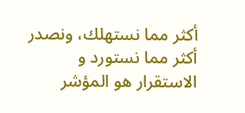أكثر مما نستهلك، ونصدر أكثر مما نستورد و الاستقرار هو المؤشر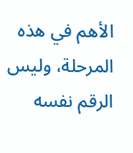الأهم في هذه المرحلة، وليس الرقم نفسه